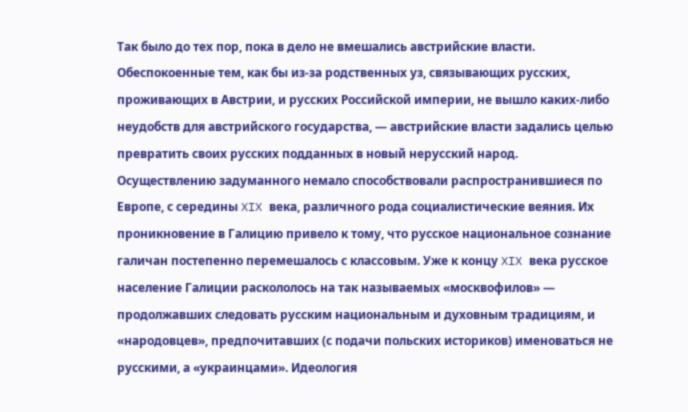Так было до тех пор, пока в дело не вмешались австрийские власти. Обеспокоенные тем, как бы из-за родственных уз, связывающих русских, проживающих в Австрии, и русских Российской империи, не вышло каких-либо неудобств для австрийского государства, — австрийские власти задались целью превратить своих русских подданных в новый нерусский народ. Осуществлению задуманного немало способствовали распространившиеся по Европе, с середины XIX века, различного рода социалистические веяния. Их проникновение в Галицию привело к тому, что русское национальное сознание галичан постепенно перемешалось с классовым. Уже к концу XIX века русское население Галиции раскололось на так называемых «москвофилов» — продолжавших следовать русским национальным и духовным традициям, и «народовцев», предпочитавших (с подачи польских историков) именоваться не русскими, а «украинцами». Идеология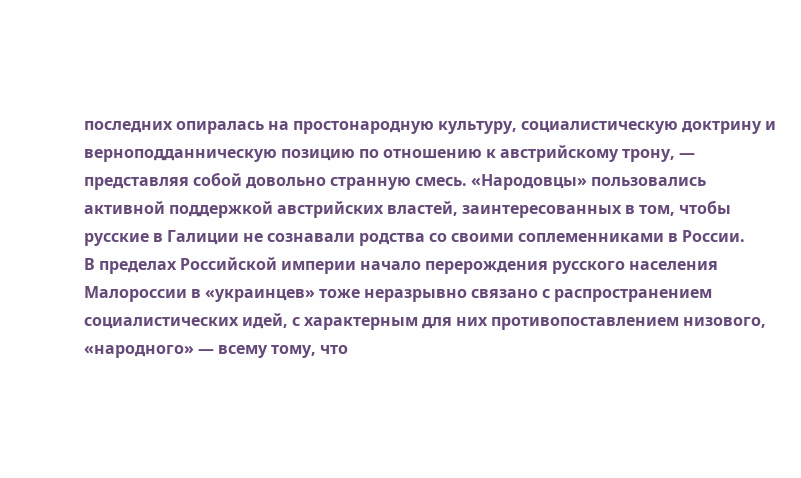последних опиралась на простонародную культуру, социалистическую доктрину и верноподданническую позицию по отношению к австрийскому трону, — представляя собой довольно странную смесь. «Народовцы» пользовались активной поддержкой австрийских властей, заинтересованных в том, чтобы русские в Галиции не сознавали родства со своими соплеменниками в России.
В пределах Российской империи начало перерождения русского населения Малороссии в «украинцев» тоже неразрывно связано с распространением социалистических идей, с характерным для них противопоставлением низового, «народного» — всему тому, что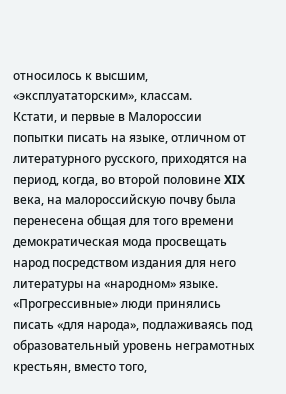относилось к высшим, «эксплуататорским», классам.
Кстати, и первые в Малороссии попытки писать на языке, отличном от литературного русского, приходятся на период, когда, во второй половине XIX века, на малороссийскую почву была перенесена общая для того времени демократическая мода просвещать народ посредством издания для него литературы на «народном» языке. «Прогрессивные» люди принялись писать «для народа», подлаживаясь под образовательный уровень неграмотных крестьян, вместо того,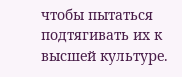чтобы пытаться подтягивать их к высшей культуре.